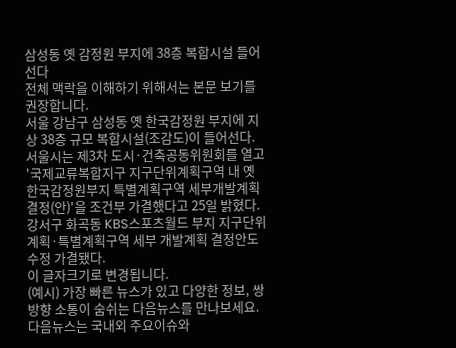삼성동 옛 감정원 부지에 38층 복합시설 들어선다
전체 맥락을 이해하기 위해서는 본문 보기를 권장합니다.
서울 강남구 삼성동 옛 한국감정원 부지에 지상 38층 규모 복합시설(조감도)이 들어선다.
서울시는 제3차 도시·건축공동위원회를 열고 '국제교류복합지구 지구단위계획구역 내 옛 한국감정원부지 특별계획구역 세부개발계획 결정(안)'을 조건부 가결했다고 25일 밝혔다.
강서구 화곡동 KBS스포츠월드 부지 지구단위계획·특별계획구역 세부 개발계획 결정안도 수정 가결됐다.
이 글자크기로 변경됩니다.
(예시) 가장 빠른 뉴스가 있고 다양한 정보, 쌍방향 소통이 숨쉬는 다음뉴스를 만나보세요. 다음뉴스는 국내외 주요이슈와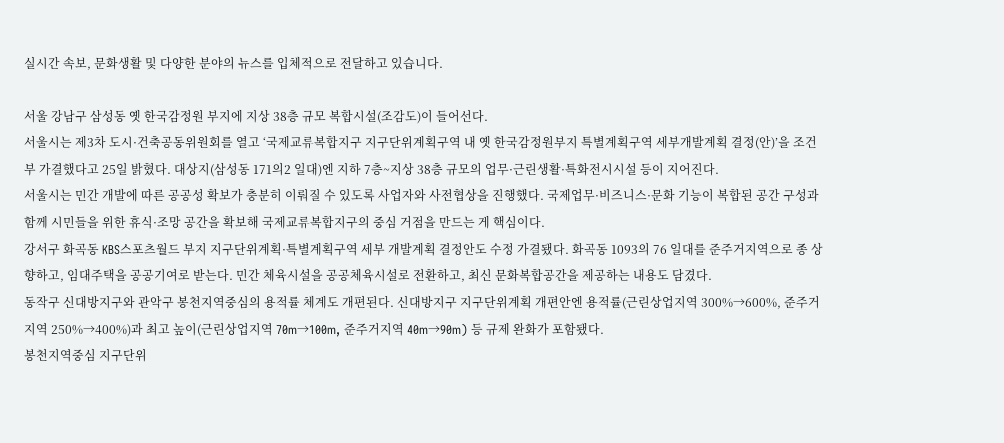실시간 속보, 문화생활 및 다양한 분야의 뉴스를 입체적으로 전달하고 있습니다.

서울 강남구 삼성동 옛 한국감정원 부지에 지상 38층 규모 복합시설(조감도)이 들어선다.
서울시는 제3차 도시·건축공동위원회를 열고 ‘국제교류복합지구 지구단위계획구역 내 옛 한국감정원부지 특별계획구역 세부개발계획 결정(안)’을 조건부 가결했다고 25일 밝혔다. 대상지(삼성동 171의2 일대)엔 지하 7층~지상 38층 규모의 업무·근린생활·특화전시시설 등이 지어진다.
서울시는 민간 개발에 따른 공공성 확보가 충분히 이뤄질 수 있도록 사업자와 사전협상을 진행했다. 국제업무·비즈니스·문화 기능이 복합된 공간 구성과 함께 시민들을 위한 휴식·조망 공간을 확보해 국제교류복합지구의 중심 거점을 만드는 게 핵심이다.
강서구 화곡동 KBS스포츠월드 부지 지구단위계획·특별계획구역 세부 개발계획 결정안도 수정 가결됐다. 화곡동 1093의 76 일대를 준주거지역으로 종 상향하고, 임대주택을 공공기여로 받는다. 민간 체육시설을 공공체육시설로 전환하고, 최신 문화복합공간을 제공하는 내용도 담겼다.
동작구 신대방지구와 관악구 봉천지역중심의 용적률 체계도 개편된다. 신대방지구 지구단위계획 개편안엔 용적률(근린상업지역 300%→600%, 준주거지역 250%→400%)과 최고 높이(근린상업지역 70m→100m, 준주거지역 40m→90m) 등 규제 완화가 포함됐다.
봉천지역중심 지구단위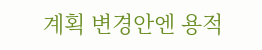계획 변경안엔 용적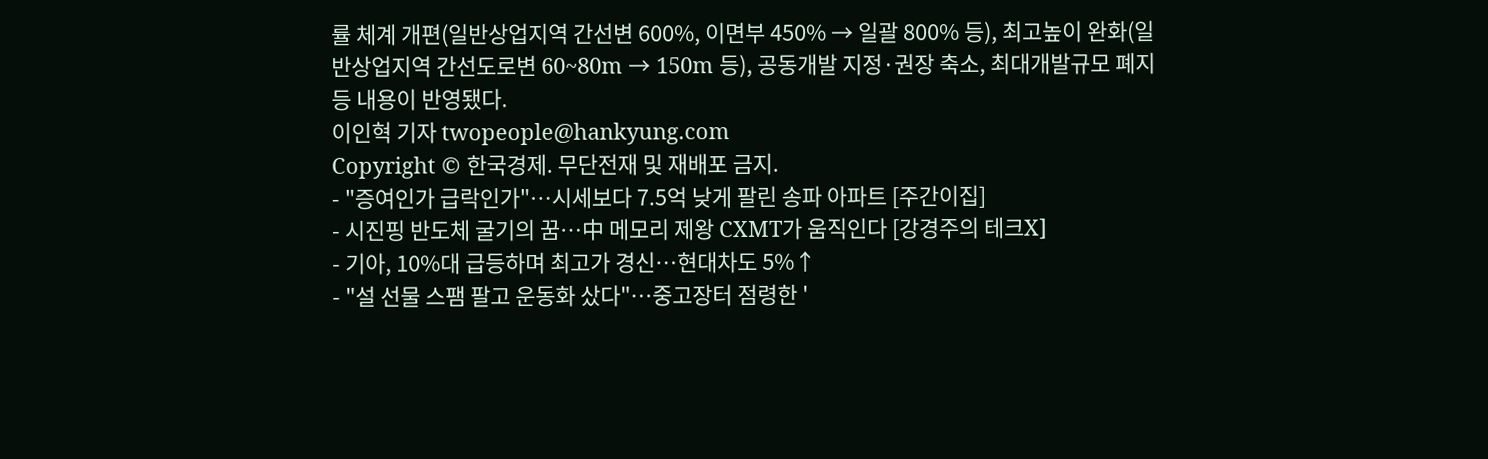률 체계 개편(일반상업지역 간선변 600%, 이면부 450% → 일괄 800% 등), 최고높이 완화(일반상업지역 간선도로변 60~80m → 150m 등), 공동개발 지정·권장 축소, 최대개발규모 폐지 등 내용이 반영됐다.
이인혁 기자 twopeople@hankyung.com
Copyright © 한국경제. 무단전재 및 재배포 금지.
- "증여인가 급락인가"…시세보다 7.5억 낮게 팔린 송파 아파트 [주간이집]
- 시진핑 반도체 굴기의 꿈…中 메모리 제왕 CXMT가 움직인다 [강경주의 테크X]
- 기아, 10%대 급등하며 최고가 경신…현대차도 5%↑
- "설 선물 스팸 팔고 운동화 샀다"…중고장터 점령한 '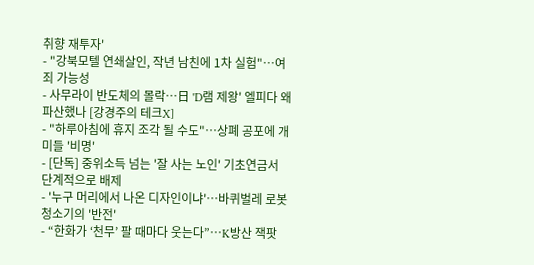취향 재투자'
- "강북모텔 연쇄살인, 작년 남친에 1차 실험"…여죄 가능성
- 사무라이 반도체의 몰락…日 'D램 제왕' 엘피다 왜 파산했나 [강경주의 테크X]
- "하루아침에 휴지 조각 될 수도"…상폐 공포에 개미들 '비명'
- [단독] 중위소득 넘는 '잘 사는 노인' 기초연금서 단계적으로 배제
- '누구 머리에서 나온 디자인이냐'…바퀴벌레 로봇청소기의 '반전'
- “한화가 ‘천무’ 팔 때마다 웃는다”…K방산 잭팟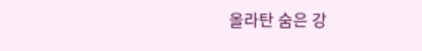올라탄 숨은 강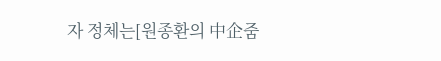자 정체는[원종환의 中企줌